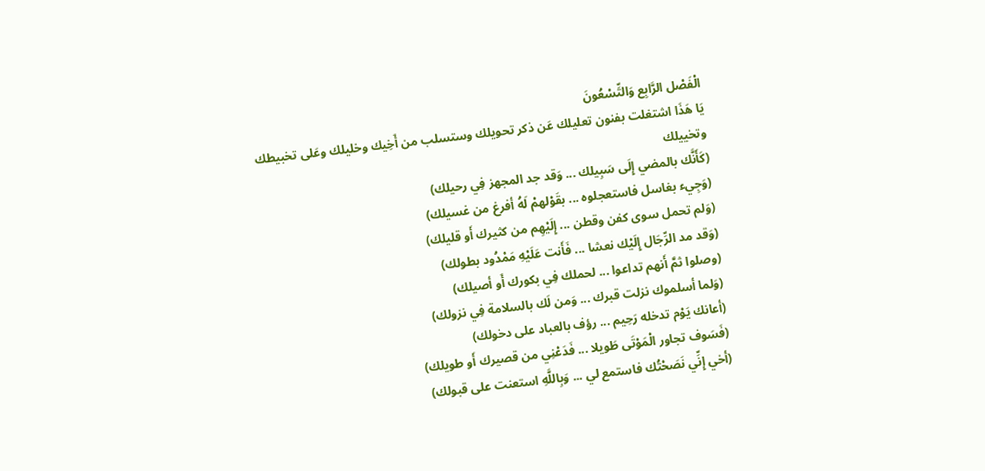الْفَصْل الرَّابِع وَالتِّسْعُونَ
يَا هَذَا اشتغلت بفنون تعليلك عَن ذكر تحويلك وستسلب من أَخِيك وخليلك وعَلى تخبيطك وتخييلك
(كَأَنَّك بالمضي إِلَى سَبِيلك ... وَقد جد المجهز فِي رحيلك)
(وَجِيء بغاسل فاستعجلوه ... بقَوْلهمْ لَهُ أفرغ من غسيلك)
(وَلم تحمل سوى كفن وقطن ... إِلَيْهِم من كثيرك أَو قليلك)
(وَقد مد الرِّجَال إِلَيْك نعشا ... فَأَنت عَلَيْهِ مَمْدُود بطولك)
(وصلوا ثمَّ أَنهم تداعوا ... لحملك فِي بكورك أَو أصيلك)
(وَلما أسلموك نزلت قبرك ... وَمن لَك بالسلامة فِي نزولك)
(أعانك يَوْم تدخله رَحِيم ... رؤف بالعباد على دخولك)
(فَسَوف تجاور الْمَوْتَى طَويلا ... فَدَعْنِي من قصيرك أَو طويلك)
(أخي إِنِّي نَصَحْتُك فاستمع لي ... وَبِاللَّهِ استعنت على قبولك)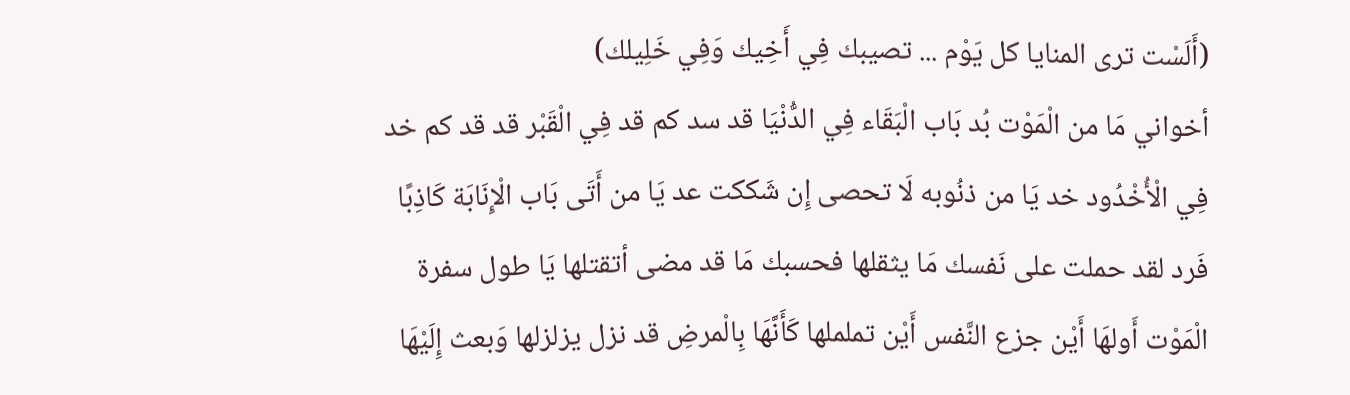(أَلَسْت ترى المنايا كل يَوْم ... تصيبك فِي أَخِيك وَفِي خَلِيلك)
أخواني مَا من الْمَوْت بُد بَاب الْبَقَاء فِي الدُّنْيَا قد سد كم قد فِي الْقَبْر قد قد كم خد فِي الْأُخْدُود خد يَا من ذنُوبه لَا تحصى إِن شَككت عد يَا من أَتَى بَاب الْإِنَابَة كَاذِبًا فَرد لقد حملت على نَفسك مَا يثقلها فحسبك مَا قد مضى أتقتلها يَا طول سفرة الْمَوْت أَولهَا أَيْن جزع النَّفس أَيْن تململها كَأَنَّهَا بِالْمرضِ قد نزل يزلزلها وَبعث إِلَيْهَا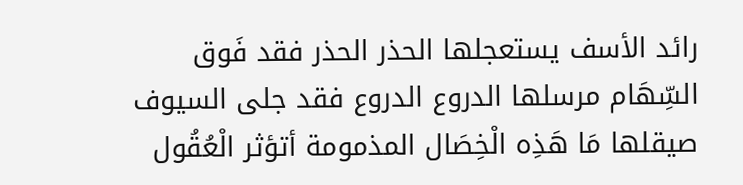رائد الأسف يستعجلها الحذر الحذر فقد فَوق السِّهَام مرسلها الدروع الدروع فقد جلى السيوف صيقلها مَا هَذِه الْخِصَال المذمومة أتؤثر الْعُقُول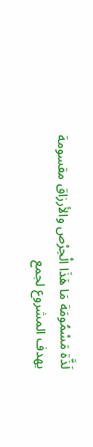لَذَّة مَسْمُومَة مَا هَذَا الْحِرْص والأرزاق مقسومة
يهدف المشروع لجمع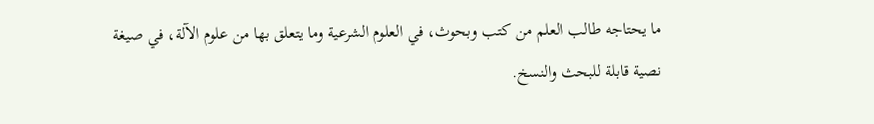ما يحتاجه طالب العلم من كتب وبحوث، في العلوم الشرعية وما يتعلق بها من علوم الآلة، في صيغة نصية قابلة للبحث والنسخ.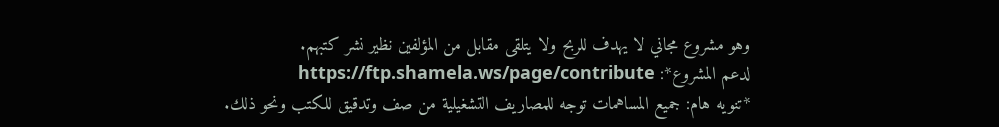وهو مشروع مجاني لا يهدف للربح ولا يتلقى مقابل من المؤلفين نظير نشر كتبهم.
لدعم المشروع*: https://ftp.shamela.ws/page/contribute
*تنويه هام: جميع المساهمات توجه للمصاريف التشغيلية من صف وتدقيق للكتب ونحو ذلك.